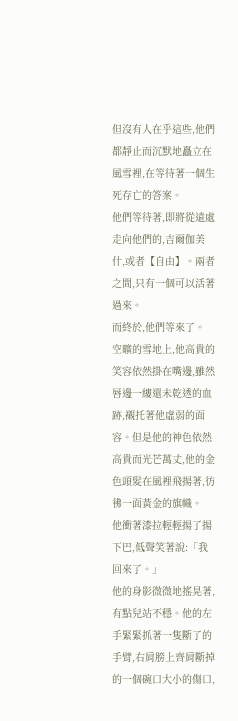但沒有人在乎這些,他們都靜止而沉默地矗立在風雪裡,在等待著一個生死存亡的答案。
他們等待著,即將從遠處走向他們的,吉爾伽美什,或者【自由】。兩者之間,只有一個可以活著過來。
而終於,他們等來了。
空曠的雪地上,他高貴的笑容依然掛在嘴邊,雖然唇邊一縷還未乾透的血跡,襯托著他虛弱的面容。但是他的神色依然高貴而光芒萬丈,他的金色頭髮在風裡飛揚著,彷彿一面黃金的旗幟。
他衝著漆拉輕輕揚了揚下巴,低聲笑著說:「我回來了。」
他的身影微微地搖晃著,有點兒站不穩。他的左手緊緊抓著一隻斷了的手臂,右肩膀上齊肩斷掉的一個碗口大小的傷口,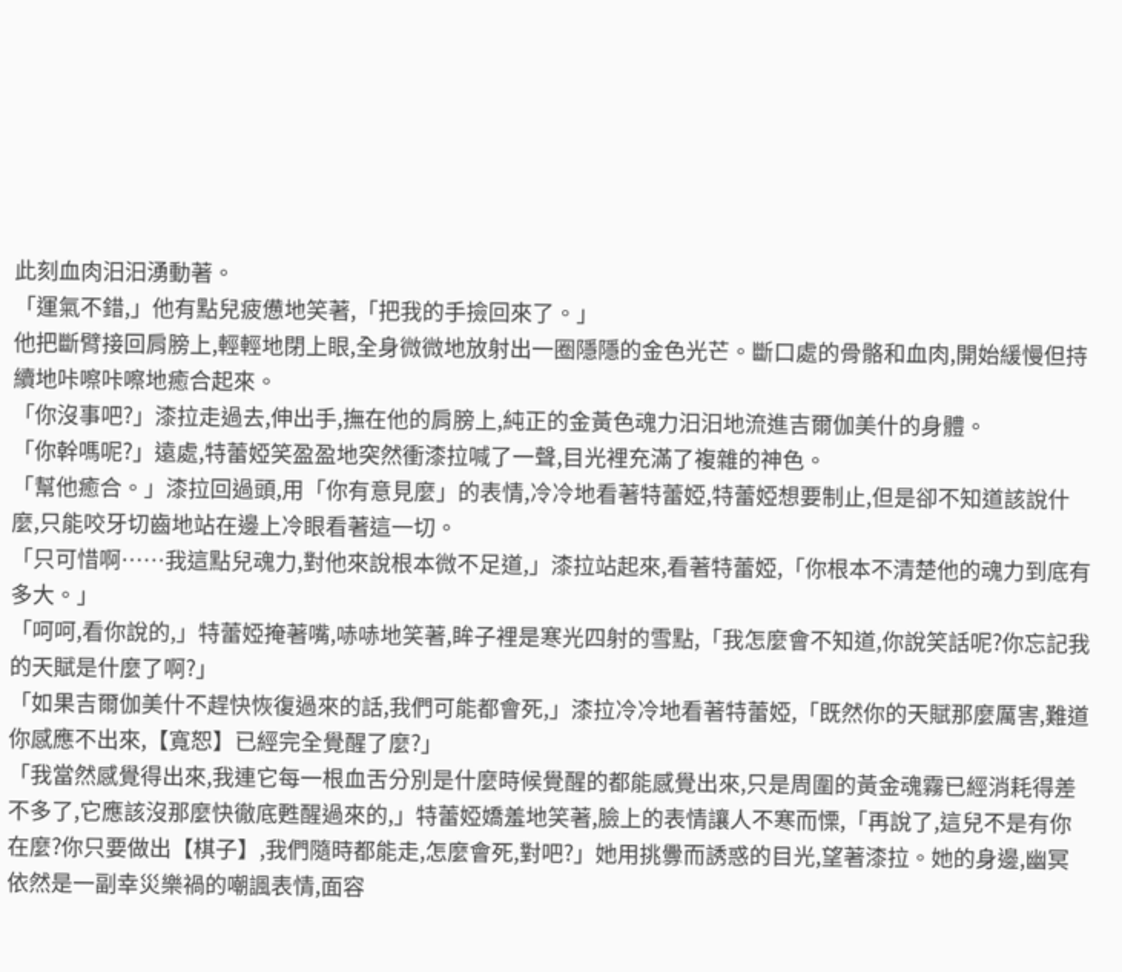此刻血肉汩汩湧動著。
「運氣不錯,」他有點兒疲憊地笑著,「把我的手撿回來了。」
他把斷臂接回肩膀上,輕輕地閉上眼,全身微微地放射出一圈隱隱的金色光芒。斷口處的骨骼和血肉,開始緩慢但持續地咔嚓咔嚓地癒合起來。
「你沒事吧?」漆拉走過去,伸出手,撫在他的肩膀上,純正的金黃色魂力汩汩地流進吉爾伽美什的身體。
「你幹嗎呢?」遠處,特蕾婭笑盈盈地突然衝漆拉喊了一聲,目光裡充滿了複雜的神色。
「幫他癒合。」漆拉回過頭,用「你有意見麼」的表情,冷冷地看著特蕾婭,特蕾婭想要制止,但是卻不知道該說什麼,只能咬牙切齒地站在邊上冷眼看著這一切。
「只可惜啊……我這點兒魂力,對他來說根本微不足道,」漆拉站起來,看著特蕾婭,「你根本不清楚他的魂力到底有多大。」
「呵呵,看你說的,」特蕾婭掩著嘴,哧哧地笑著,眸子裡是寒光四射的雪點,「我怎麼會不知道,你說笑話呢?你忘記我的天賦是什麼了啊?」
「如果吉爾伽美什不趕快恢復過來的話,我們可能都會死,」漆拉冷冷地看著特蕾婭,「既然你的天賦那麼厲害,難道你感應不出來,【寬恕】已經完全覺醒了麼?」
「我當然感覺得出來,我連它每一根血舌分別是什麼時候覺醒的都能感覺出來,只是周圍的黃金魂霧已經消耗得差不多了,它應該沒那麼快徹底甦醒過來的,」特蕾婭嬌羞地笑著,臉上的表情讓人不寒而慄,「再說了,這兒不是有你在麼?你只要做出【棋子】,我們隨時都能走,怎麼會死,對吧?」她用挑釁而誘惑的目光,望著漆拉。她的身邊,幽冥依然是一副幸災樂禍的嘲諷表情,面容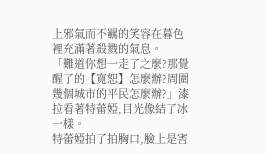上邪氣而不羈的笑容在暮色裡充滿著殺戮的氣息。
「難道你想一走了之麼?那覺醒了的【寬恕】怎麼辦?周圍幾個城市的平民怎麼辦?」漆拉看著特蕾婭,目光像結了冰一樣。
特蕾婭拍了拍胸口,臉上是害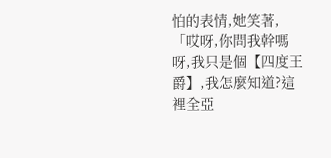怕的表情,她笑著,「哎呀,你問我幹嗎呀,我只是個【四度王爵】,我怎麼知道?這裡全亞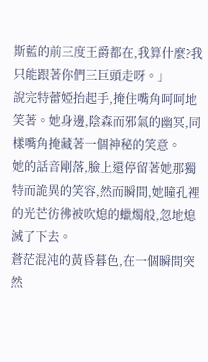斯藍的前三度王爵都在,我算什麼?我只能跟著你們三巨頭走呀。」
說完特蕾婭抬起手,掩住嘴角呵呵地笑著。她身邊,陰森而邪氣的幽冥,同樣嘴角掩藏著一個神秘的笑意。
她的話音剛落,臉上還停留著她那獨特而詭異的笑容,然而瞬間,她瞳孔裡的光芒彷彿被吹熄的蠟燭般,忽地熄滅了下去。
蒼茫混沌的黃昏暮色,在一個瞬間突然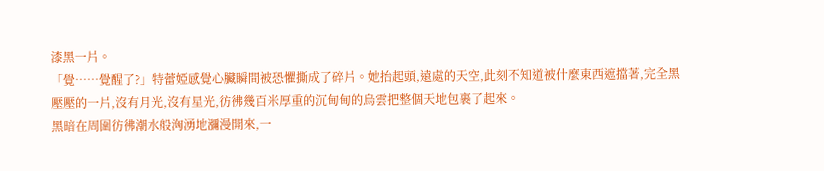漆黑一片。
「覺……覺醒了?」特蕾婭感覺心臟瞬間被恐懼撕成了碎片。她抬起頭,遠處的天空,此刻不知道被什麼東西遮擋著,完全黑壓壓的一片,沒有月光,沒有星光,彷彿幾百米厚重的沉甸甸的烏雲把整個天地包裹了起來。
黑暗在周圍彷彿潮水般洶湧地瀰漫開來,一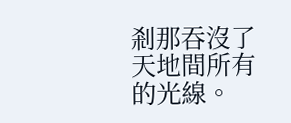剎那吞沒了天地間所有的光線。